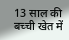13 साल की बच्ची खेत में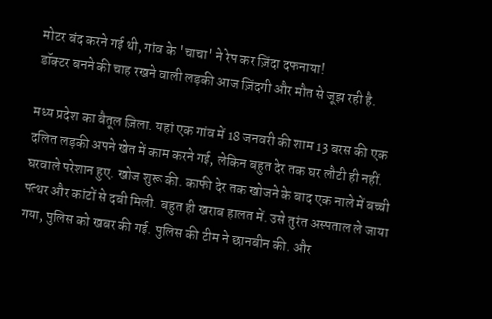मोटर बंद करने गई थी, गांव के 'चाचा' ने रेप कर ज़िंदा दफनाया!
डॉक्टर बनने की चाह रखने वाली लड़की आज ज़िंदगी और मौत से जूझ रही है.

मध्य प्रदेश का बैतूल ज़िला. यहां एक गांव में 18 जनवरी की शाम 13 बरस की एक दलित लड़की अपने खेत में काम करने गई, लेकिन बहुत देर तक घर लौटी ही नहीं. घरवाले परेशान हुए. खोज शुरू की. काफी देर तक खोजने के बाद एक नाले में बच्ची पत्थर और कांटों से दबी मिली. बहुत ही खराब हालत में. उसे तुरंत अस्पताल ले जाया गया, पुलिस को खबर की गई. पुलिस की टीम ने छानबीन की. और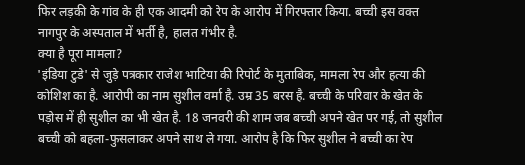फिर लड़की के गांव के ही एक आदमी को रेप के आरोप में गिरफ्तार किया. बच्ची इस वक्त नागपुर के अस्पताल में भर्ती है, हालत गंभीर है.
क्या है पूरा मामला?
'इंडिया टुडे' से जुड़े पत्रकार राजेश भाटिया की रिपोर्ट के मुताबिक, मामला रेप और हत्या की कोशिश का है. आरोपी का नाम सुशील वर्मा है. उम्र 35 बरस है. बच्ची के परिवार के खेत के पड़ोस में ही सुशील का भी खेत है. 18 जनवरी की शाम जब बच्ची अपने खेत पर गई, तो सुशील बच्ची को बहला-फुसलाकर अपने साथ ले गया. आरोप है कि फिर सुशील ने बच्ची का रेप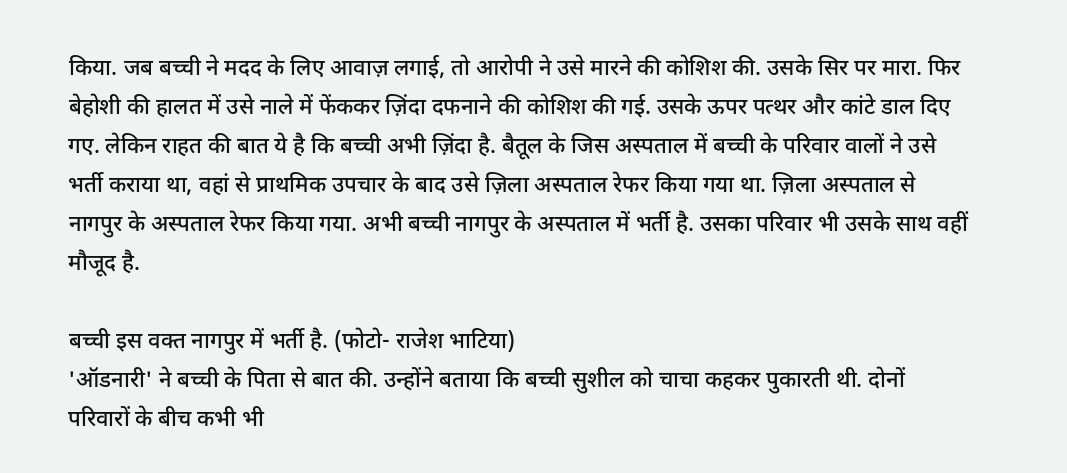किया. जब बच्ची ने मदद के लिए आवाज़ लगाई, तो आरोपी ने उसे मारने की कोशिश की. उसके सिर पर मारा. फिर बेहोशी की हालत में उसे नाले में फेंककर ज़िंदा दफनाने की कोशिश की गई. उसके ऊपर पत्थर और कांटे डाल दिए गए. लेकिन राहत की बात ये है कि बच्ची अभी ज़िंदा है. बैतूल के जिस अस्पताल में बच्ची के परिवार वालों ने उसे भर्ती कराया था, वहां से प्राथमिक उपचार के बाद उसे ज़िला अस्पताल रेफर किया गया था. ज़िला अस्पताल से नागपुर के अस्पताल रेफर किया गया. अभी बच्ची नागपुर के अस्पताल में भर्ती है. उसका परिवार भी उसके साथ वहीं मौजूद है.

बच्ची इस वक्त नागपुर में भर्ती है. (फोटो- राजेश भाटिया)
'ऑडनारी' ने बच्ची के पिता से बात की. उन्होंने बताया कि बच्ची सुशील को चाचा कहकर पुकारती थी. दोनों परिवारों के बीच कभी भी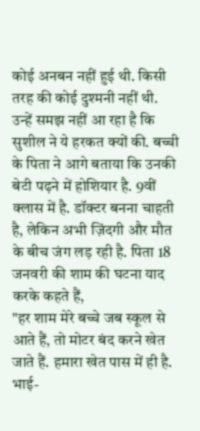कोई अनबन नहीं हुई थी. किसी तरह की कोई दुश्मनी नहीं थी. उन्हें समझ नहीं आ रहा है कि सुशील ने ये हरकत क्यों की. बच्ची के पिता ने आगे बताया कि उनकी बेटी पढ़ने में होशियार है. 9वीं क्लास में है. डॉक्टर बनना चाहती है, लेकिन अभी ज़िंदगी और मौत के बीच जंग लड़ रही है. पिता 18 जनवरी की शाम की घटना याद करके कहते हैं,
"हर शाम मेरे बच्चे जब स्कूल से आते हैं, तो मोटर बंद करने खेत जाते हैं. हमारा खेत पास में ही है. भाई-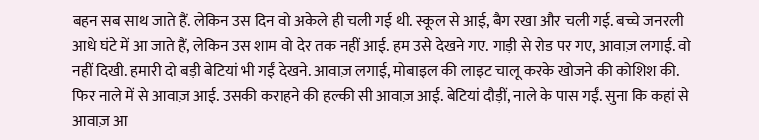बहन सब साथ जाते हैं. लेकिन उस दिन वो अकेले ही चली गई थी. स्कूल से आई, बैग रखा और चली गई. बच्चे जनरली आधे घंटे में आ जाते हैं, लेकिन उस शाम वो देर तक नहीं आई. हम उसे देखने गए. गाड़ी से रोड पर गए, आवाज़ लगाई. वो नहीं दिखी. हमारी दो बड़ी बेटियां भी गईं देखने. आवाज़ लगाई, मोबाइल की लाइट चालू करके खोजने की कोशिश की. फिर नाले में से आवाज़ आई. उसकी कराहने की हल्की सी आवाज़ आई. बेटियां दौड़ीं, नाले के पास गईं. सुना कि कहां से आवाज़ आ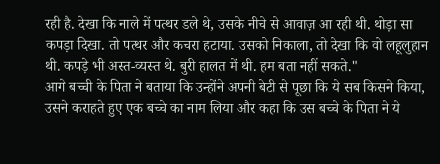रही है. देखा कि नाले में पत्थर डले थे, उसके नीचे से आवाज़ आ रही थी. थोड़ा सा कपड़ा दिखा. तो पत्थर और कचरा हटाया. उसको निकाला, तो देखा कि वो लहूलुहान थी. कपड़े भी अस्त-व्यस्त थे. बुरी हालत में थी. हम बता नहीं सकते."
आगे बच्ची के पिता ने बताया कि उन्होंने अपनी बेटी से पूछा कि ये सब किसने किया, उसने कराहते हुए एक बच्चे का नाम लिया और कहा कि उस बच्चे के पिता ने ये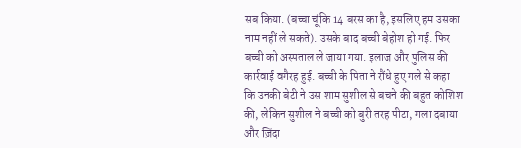सब किया. (बच्चा चूंकि 14 बरस का है, इसलिए हम उसका नाम नहीं ले सकते). उसके बाद बच्ची बेहोश हो गई. फिर बच्ची को अस्पताल ले जाया गया. इलाज और पुलिस की कार्रवाई वगैरह हुई. बच्ची के पिता ने रौंधे हुए गले से कहा कि उनकी बेटी ने उस शाम सुशील से बचने की बहुत कोशिश की, लेकिन सुशील ने बच्ची को बुरी तरह पीटा, गला दबाया और ज़िंदा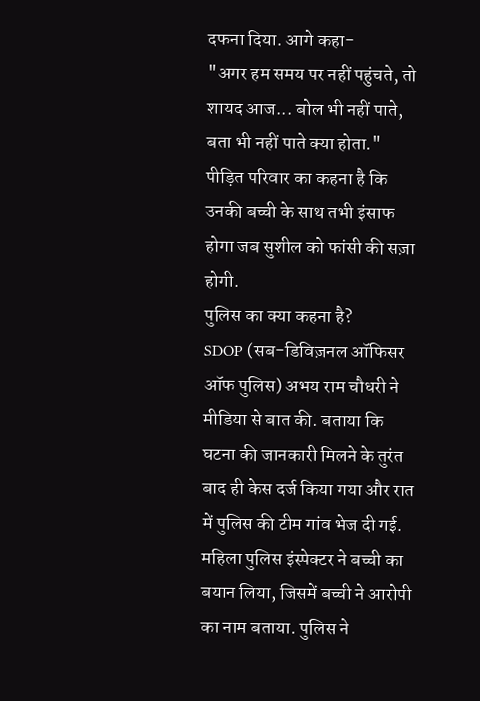दफना दिया. आगे कहा-
"अगर हम समय पर नहीं पहुंचते, तो शायद आज... बोल भी नहीं पाते, बता भी नहीं पाते क्या होता."
पीड़ित परिवार का कहना है कि उनकी बच्ची के साथ तभी इंसाफ होगा जब सुशील को फांसी की सज़ा होगी.
पुलिस का क्या कहना है?
SDOP (सब-डिविज़नल ऑफिसर ऑफ पुलिस) अभय राम चौधरी ने मीडिया से बात की. बताया कि घटना की जानकारी मिलने के तुरंत बाद ही केस दर्ज किया गया और रात में पुलिस की टीम गांव भेज दी गई. महिला पुलिस इंस्पेक्टर ने बच्ची का बयान लिया, जिसमें बच्ची ने आरोपी का नाम बताया. पुलिस ने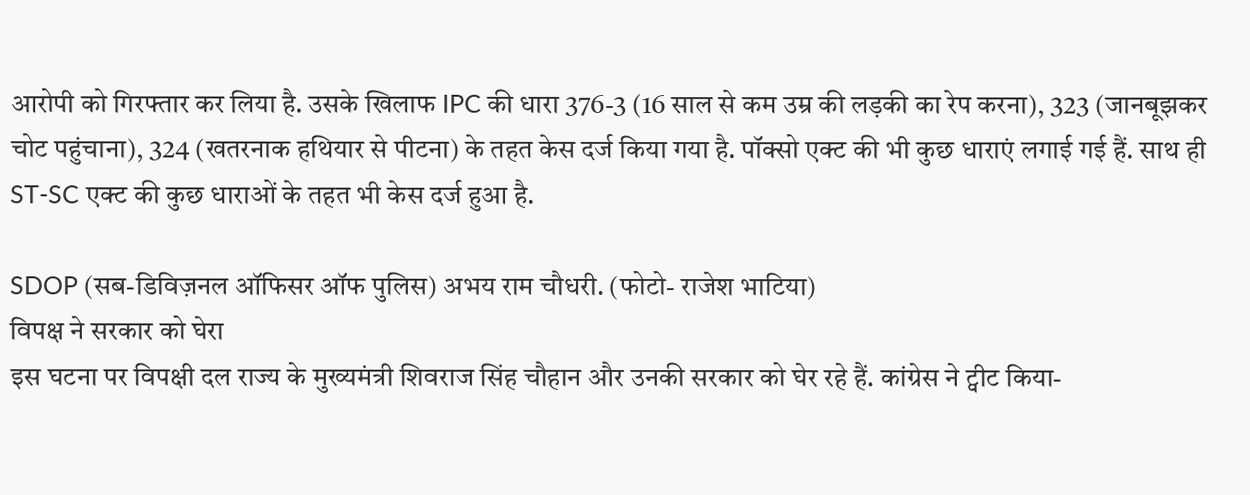आरोपी को गिरफ्तार कर लिया है. उसके खिलाफ IPC की धारा 376-3 (16 साल से कम उम्र की लड़की का रेप करना), 323 (जानबूझकर चोट पहुंचाना), 324 (खतरनाक हथियार से पीटना) के तहत केस दर्ज किया गया है. पॉक्सो एक्ट की भी कुछ धाराएं लगाई गई हैं. साथ ही ST-SC एक्ट की कुछ धाराओं के तहत भी केस दर्ज हुआ है.

SDOP (सब-डिविज़नल ऑफिसर ऑफ पुलिस) अभय राम चौधरी. (फोटो- राजेश भाटिया)
विपक्ष ने सरकार को घेरा
इस घटना पर विपक्षी दल राज्य के मुख्यमंत्री शिवराज सिंह चौहान और उनकी सरकार को घेर रहे हैं. कांग्रेस ने ट्वीट किया-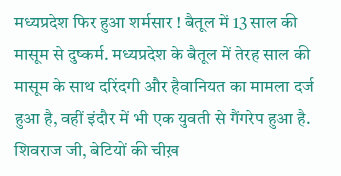मध्यप्रदेश फिर हुआ शर्मसार ! बैतूल में 13 साल की मासूम से दुष्कर्म. मध्यप्रदेश के बैतूल में तेरह साल की मासूम के साथ दरिंदगी और हैवानियत का मामला दर्ज हुआ है, वहीं इंदौर में भी एक युवती से गैंगरेप हुआ है. शिवराज जी, बेटियों की चीख़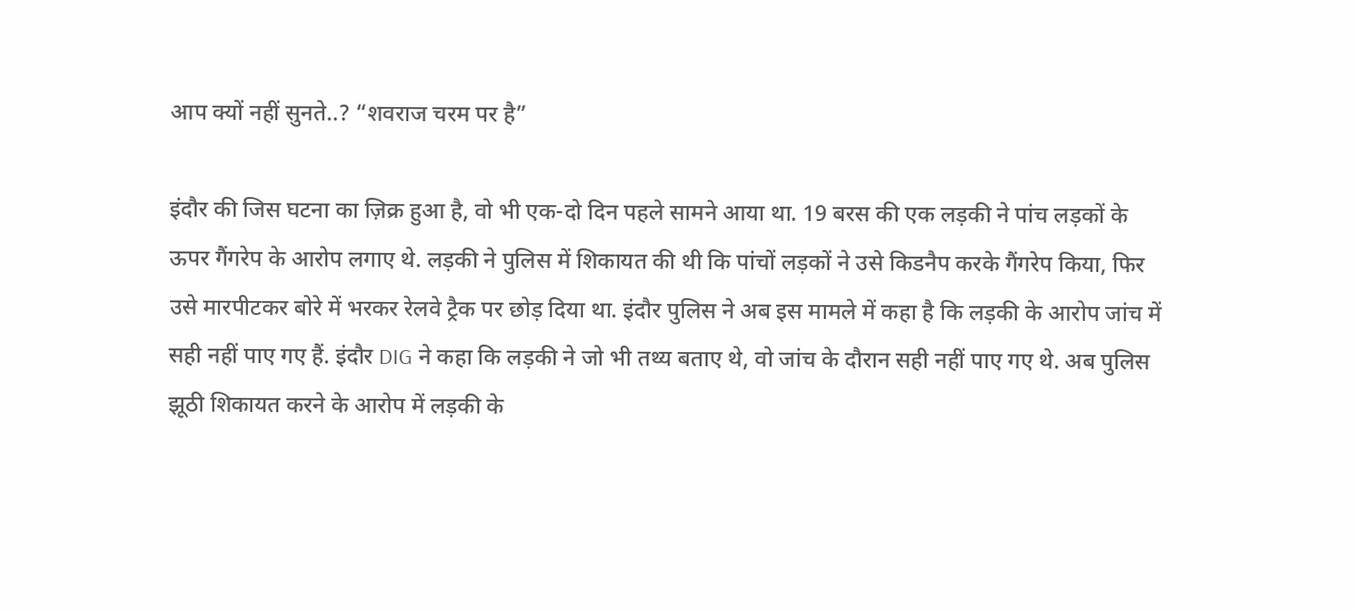आप क्यों नहीं सुनते..? “शवराज चरम पर है”

इंदौर की जिस घटना का ज़िक्र हुआ है, वो भी एक-दो दिन पहले सामने आया था. 19 बरस की एक लड़की ने पांच लड़कों के ऊपर गैंगरेप के आरोप लगाए थे. लड़की ने पुलिस में शिकायत की थी कि पांचों लड़कों ने उसे किडनैप करके गैंगरेप किया, फिर उसे मारपीटकर बोरे में भरकर रेलवे ट्रैक पर छोड़ दिया था. इंदौर पुलिस ने अब इस मामले में कहा है कि लड़की के आरोप जांच में सही नहीं पाए गए हैं. इंदौर DIG ने कहा कि लड़की ने जो भी तथ्य बताए थे, वो जांच के दौरान सही नहीं पाए गए थे. अब पुलिस झूठी शिकायत करने के आरोप में लड़की के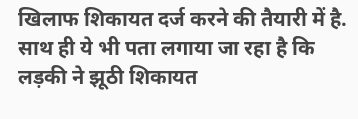खिलाफ शिकायत दर्ज करने की तैयारी में है. साथ ही ये भी पता लगाया जा रहा है कि लड़की ने झूठी शिकायत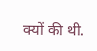क्यों की थी.